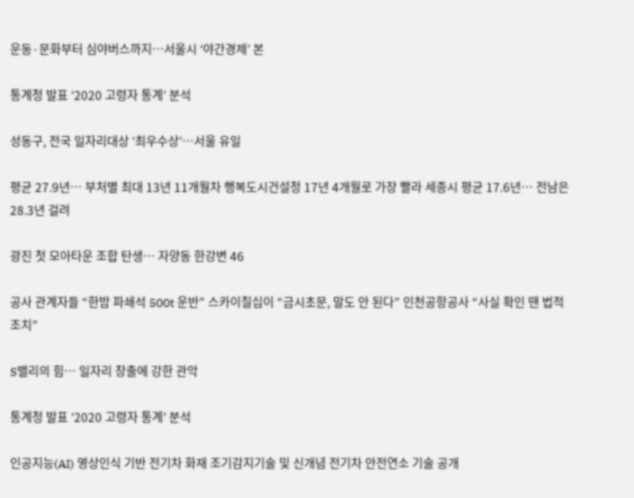운동·문화부터 심야버스까지…서울시 ‘야간경제’ 본

통계청 발표 ‘2020 고령자 통계’ 분석

성동구, 전국 일자리대상 ‘최우수상’…서울 유일

평균 27.9년… 부처별 최대 13년 11개월차 행복도시건설청 17년 4개월로 가장 빨라 세종시 평균 17.6년… 전남은 28.3년 걸려

광진 첫 모아타운 조합 탄생… 자양동 한강변 46

공사 관계자들 “한밤 파쇄석 500t 운반” 스카이칠십이 “금시초문, 말도 안 된다” 인천공항공사 “사실 확인 땐 법적 조치”

S밸리의 힘… 일자리 창출에 강한 관악

통계청 발표 ‘2020 고령자 통계’ 분석

인공지능(AI) 영상인식 기반 전기차 화재 조기감지기술 및 신개념 전기차 안전연소 기술 공개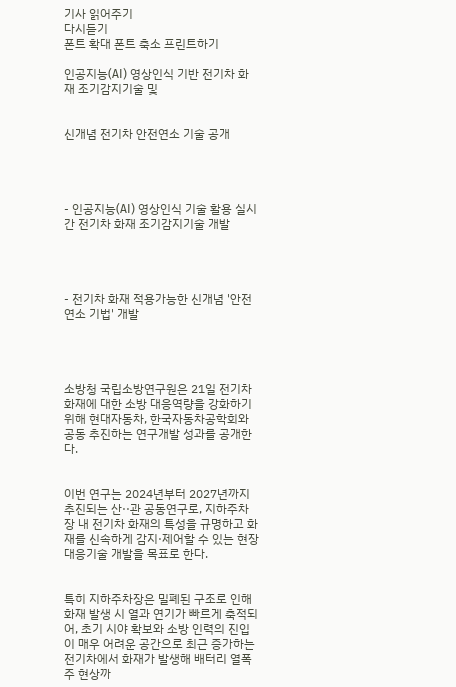기사 읽어주기
다시듣기
폰트 확대 폰트 축소 프린트하기

인공지능(AI) 영상인식 기반 전기차 화재 조기감지기술 및


신개념 전기차 안전연소 기술 공개




- 인공지능(AI) 영상인식 기술 활용 실시간 전기차 화재 조기감지기술 개발




- 전기차 화재 적용가능한 신개념 '안전연소 기법' 개발




소방청 국립소방연구원은 21일 전기차 화재에 대한 소방 대응역량을 강화하기 위해 현대자동차, 한국자동차공학회와 공동 추진하는 연구개발 성과를 공개한다.


이번 연구는 2024년부터 2027년까지 추진되는 산··관 공동연구로, 지하주차장 내 전기차 화재의 특성을 규명하고 화재를 신속하게 감지·제어할 수 있는 현장 대응기술 개발을 목표로 한다.


특히 지하주차장은 밀폐된 구조로 인해 화재 발생 시 열과 연기가 빠르게 축적되어, 초기 시야 확보와 소방 인력의 진입이 매우 어려운 공간으로 최근 증가하는 전기차에서 화재가 발생해 배터리 열폭주 현상까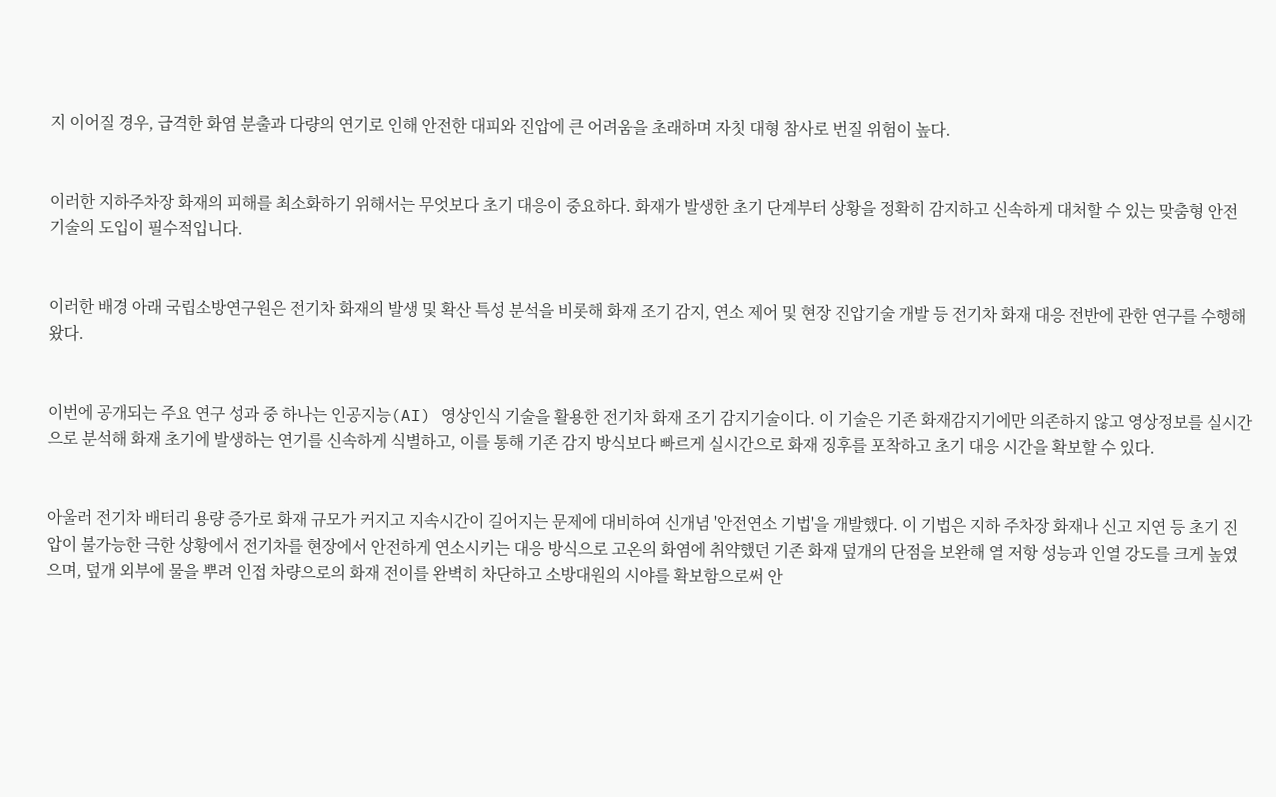지 이어질 경우, 급격한 화염 분출과 다량의 연기로 인해 안전한 대피와 진압에 큰 어려움을 초래하며 자칫 대형 참사로 번질 위험이 높다.


이러한 지하주차장 화재의 피해를 최소화하기 위해서는 무엇보다 초기 대응이 중요하다. 화재가 발생한 초기 단계부터 상황을 정확히 감지하고 신속하게 대처할 수 있는 맞춤형 안전 기술의 도입이 필수적입니다.


이러한 배경 아래 국립소방연구원은 전기차 화재의 발생 및 확산 특성 분석을 비롯해 화재 조기 감지, 연소 제어 및 현장 진압기술 개발 등 전기차 화재 대응 전반에 관한 연구를 수행해 왔다.


이번에 공개되는 주요 연구 성과 중 하나는 인공지능(AI) 영상인식 기술을 활용한 전기차 화재 조기 감지기술이다. 이 기술은 기존 화재감지기에만 의존하지 않고 영상정보를 실시간으로 분석해 화재 초기에 발생하는 연기를 신속하게 식별하고, 이를 통해 기존 감지 방식보다 빠르게 실시간으로 화재 징후를 포착하고 초기 대응 시간을 확보할 수 있다.


아울러 전기차 배터리 용량 증가로 화재 규모가 커지고 지속시간이 길어지는 문제에 대비하여 신개념 '안전연소 기법'을 개발했다. 이 기법은 지하 주차장 화재나 신고 지연 등 초기 진압이 불가능한 극한 상황에서 전기차를 현장에서 안전하게 연소시키는 대응 방식으로 고온의 화염에 취약했던 기존 화재 덮개의 단점을 보완해 열 저항 성능과 인열 강도를 크게 높였으며, 덮개 외부에 물을 뿌려 인접 차량으로의 화재 전이를 완벽히 차단하고 소방대원의 시야를 확보함으로써 안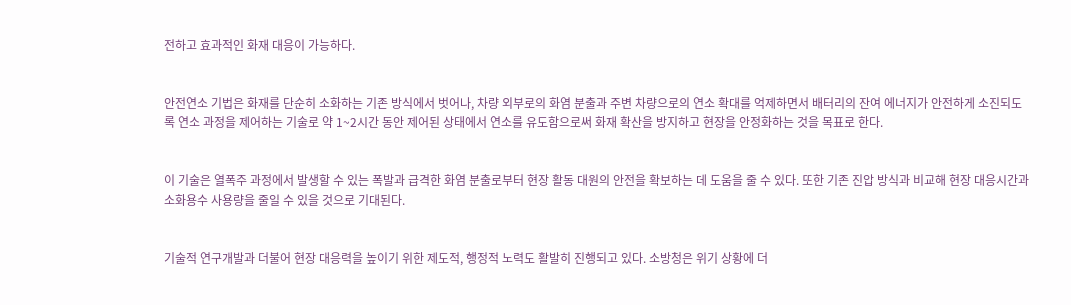전하고 효과적인 화재 대응이 가능하다.


안전연소 기법은 화재를 단순히 소화하는 기존 방식에서 벗어나, 차량 외부로의 화염 분출과 주변 차량으로의 연소 확대를 억제하면서 배터리의 잔여 에너지가 안전하게 소진되도록 연소 과정을 제어하는 기술로 약 1~2시간 동안 제어된 상태에서 연소를 유도함으로써 화재 확산을 방지하고 현장을 안정화하는 것을 목표로 한다.


이 기술은 열폭주 과정에서 발생할 수 있는 폭발과 급격한 화염 분출로부터 현장 활동 대원의 안전을 확보하는 데 도움을 줄 수 있다. 또한 기존 진압 방식과 비교해 현장 대응시간과 소화용수 사용량을 줄일 수 있을 것으로 기대된다.


기술적 연구개발과 더불어 현장 대응력을 높이기 위한 제도적, 행정적 노력도 활발히 진행되고 있다. 소방청은 위기 상황에 더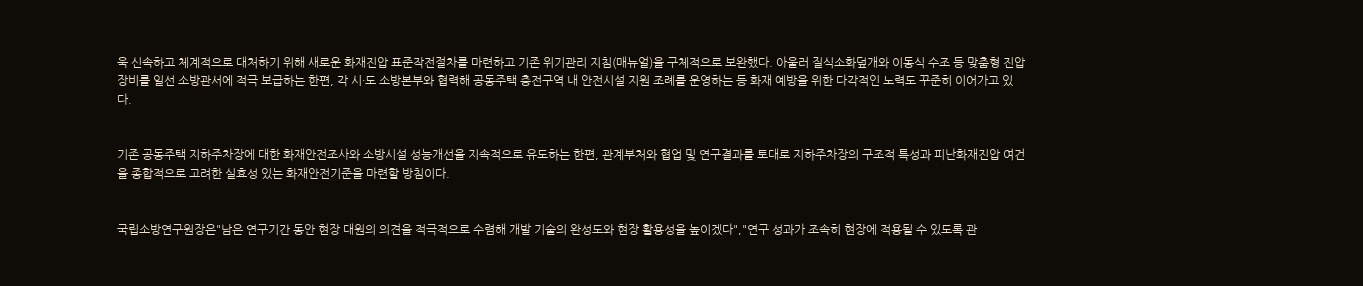욱 신속하고 체계적으로 대처하기 위해 새로운 화재진압 표준작전절차를 마련하고 기존 위기관리 지침(매뉴얼)을 구체적으로 보완했다. 아울러 질식소화덮개와 이동식 수조 등 맞춤형 진압 장비를 일선 소방관서에 적극 보급하는 한편, 각 시·도 소방본부와 협력해 공동주택 충전구역 내 안전시설 지원 조례를 운영하는 등 화재 예방을 위한 다각적인 노력도 꾸준히 이어가고 있다.


기존 공동주택 지하주차장에 대한 화재안전조사와 소방시설 성능개선을 지속적으로 유도하는 한편, 관계부처와 협업 및 연구결과를 토대로 지하주차장의 구조적 특성과 피난화재진압 여건을 종합적으로 고려한 실효성 있는 화재안전기준을 마련할 방침이다.


국립소방연구원장은"남은 연구기간 동안 현장 대원의 의견을 적극적으로 수렴해 개발 기술의 완성도와 현장 활용성을 높이겠다","연구 성과가 조속히 현장에 적용될 수 있도록 관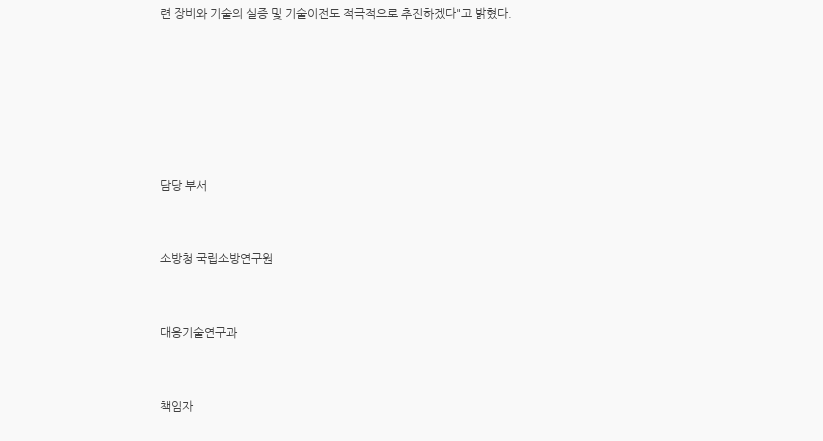련 장비와 기술의 실증 및 기술이전도 적극적으로 추진하겠다"고 밝혔다.






담당 부서


소방청 국립소방연구원


대응기술연구과


책임자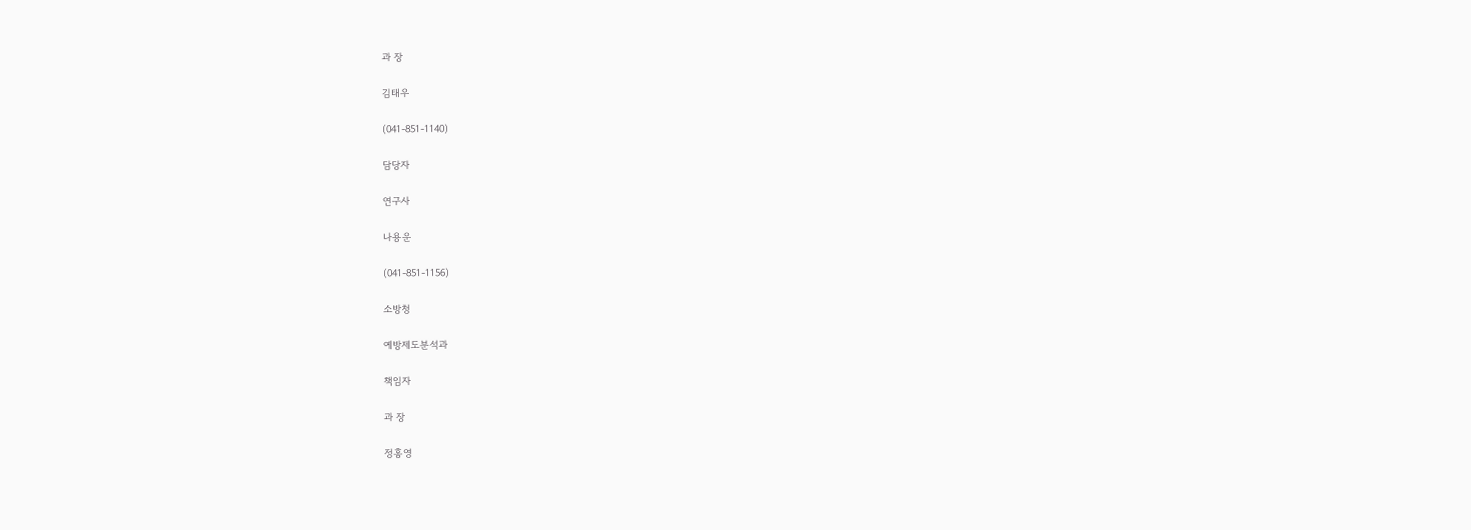과 장


김태우


(041-851-1140)


담당자


연구사


나용운


(041-851-1156)


소방청


예방제도분석과


책임자


과 장


정홍영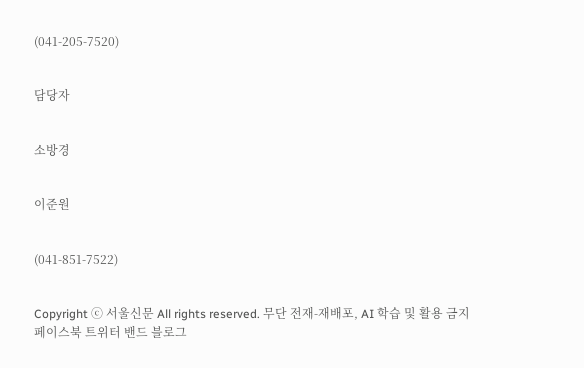(041-205-7520)


담당자


소방경


이준원


(041-851-7522)


Copyright ⓒ 서울신문 All rights reserved. 무단 전재-재배포, AI 학습 및 활용 금지
페이스북 트위터 밴드 블로그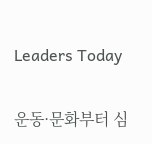Leaders Today

운동·문화부터 심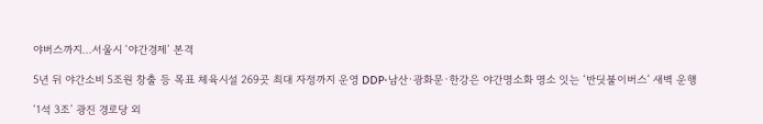야버스까지…서울시 ‘야간경제’ 본격

5년 뒤 야간소비 5조원 창출 등 목표 체육시설 269곳 최대 자정까지 운영 DDP·남산·광화문·한강은 야간명소화 명소 잇는 ‘반딧불이버스’ 새벽 운행

‘1석 3조’ 광진 경로당 외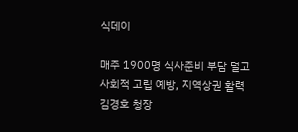식데이

매주 1900명 식사준비 부담 덜고 사회적 고립 예방, 지역상권 활력 김경호 청장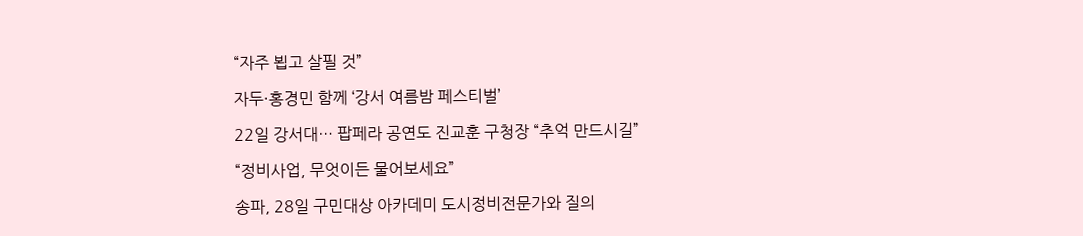“자주 뵙고 살필 것”

자두·홍경민 함께 ‘강서 여름밤 페스티벌’

22일 강서대… 팝페라 공연도 진교훈 구청장 “추억 만드시길”

“정비사업, 무엇이든 물어보세요”

송파, 28일 구민대상 아카데미 도시정비전문가와 질의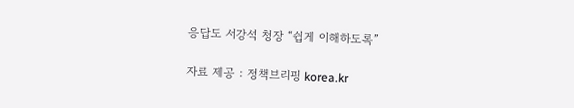응답도 서강석 청장 “쉽게 이해하도록”

자료 제공 : 정책브리핑 korea.kr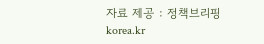자료 제공 : 정책브리핑 korea.kr